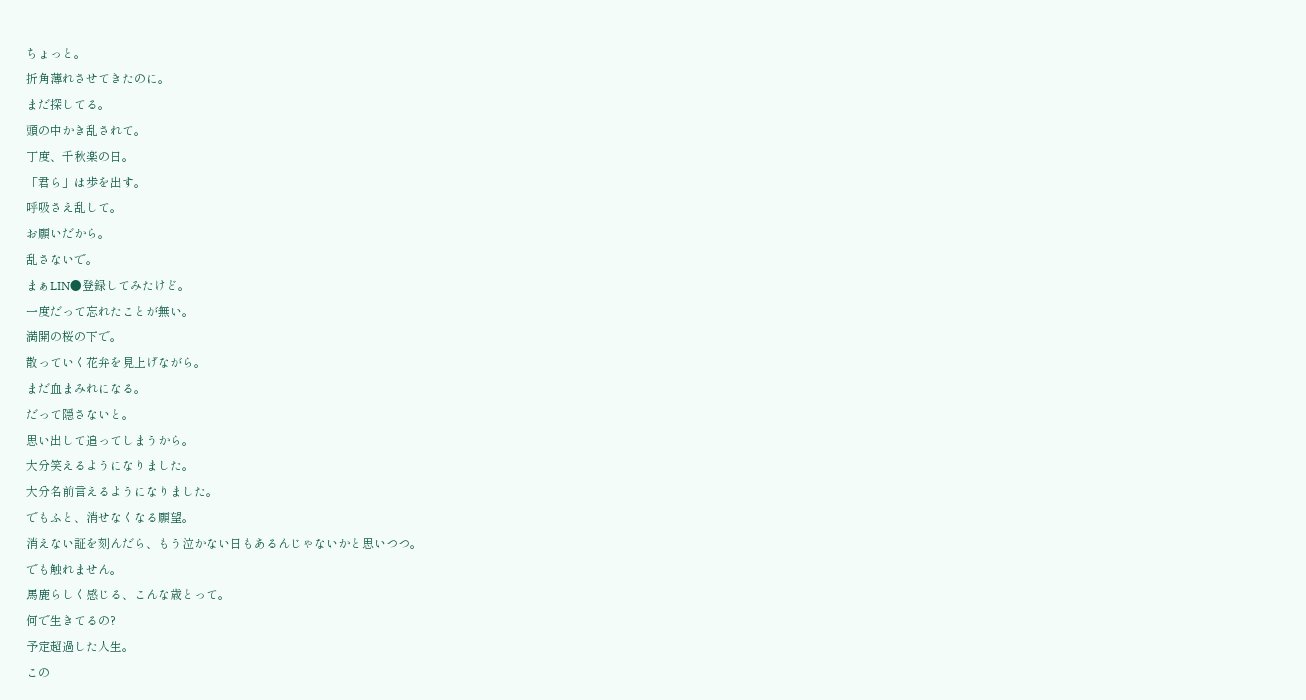ちょっと。
折角薄れさせてきたのに。
まだ探してる。
頭の中かき乱されて。
丁度、千秋楽の日。
「君ら」は歩を出す。
呼吸さえ乱して。
お願いだから。
乱さないで。
まぁLIN●登録してみたけど。
一度だって忘れたことが無い。
満開の桜の下で。
散っていく花弁を見上げながら。
まだ血まみれになる。
だって隠さないと。
思い出して追ってしまうから。
大分笑えるようになりました。
大分名前言えるようになりました。
でもふと、消せなくなる願望。
消えない証を刻んだら、もう泣かない日もあるんじゃないかと思いつつ。
でも触れません。
馬鹿らしく感じる、こんな歳とって。
何で生きてるの?
予定超過した人生。
この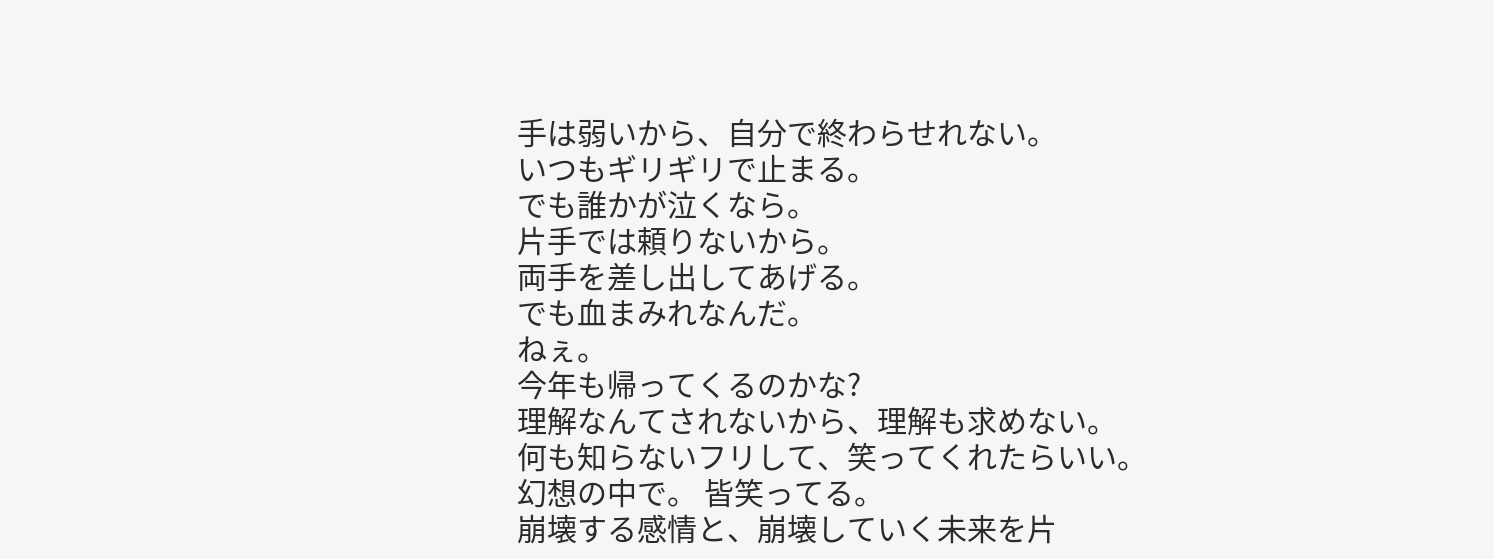手は弱いから、自分で終わらせれない。
いつもギリギリで止まる。
でも誰かが泣くなら。
片手では頼りないから。
両手を差し出してあげる。
でも血まみれなんだ。
ねぇ。
今年も帰ってくるのかな?
理解なんてされないから、理解も求めない。
何も知らないフリして、笑ってくれたらいい。
幻想の中で。 皆笑ってる。
崩壊する感情と、崩壊していく未来を片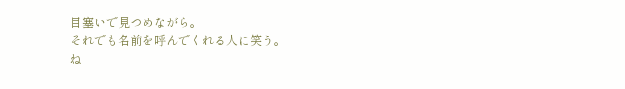目塞いで見つめながら。
それでも名前を呼んでくれる人に笑う。
ね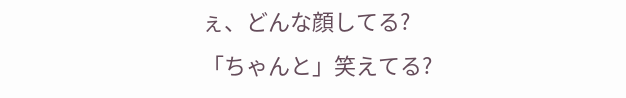ぇ、どんな顔してる?
「ちゃんと」笑えてる?